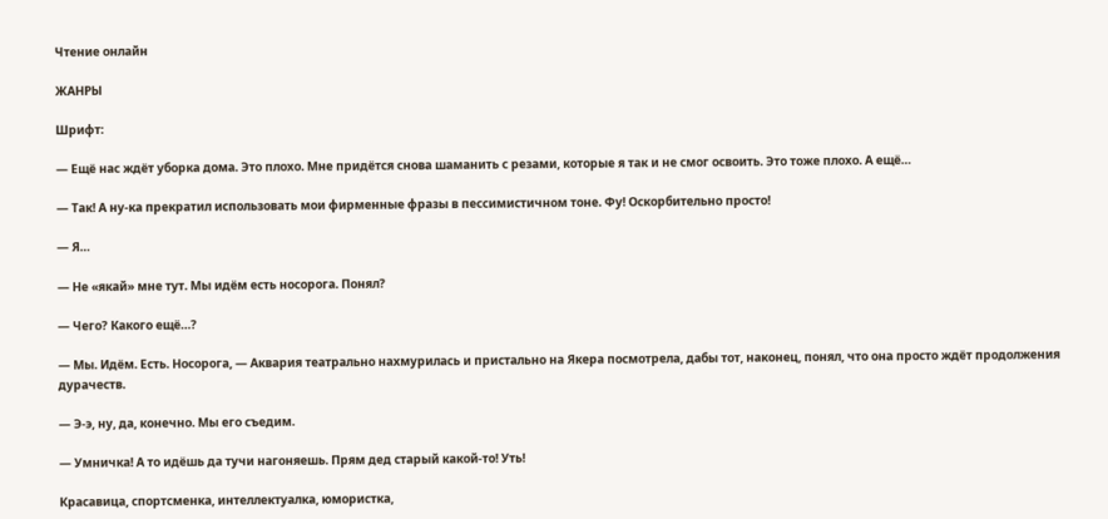Чтение онлайн

ЖАНРЫ

Шрифт:

— Ещё нас ждёт уборка дома. Это плохо. Мне придётся снова шаманить с резами, которые я так и не смог освоить. Это тоже плохо. А ещё…

— Так! А ну-ка прекратил использовать мои фирменные фразы в пессимистичном тоне. Фу! Оскорбительно просто!

— Я…

— Не «якай» мне тут. Мы идём есть носорога. Понял?

— Чего? Какого ещё…?

— Мы. Идём. Есть. Носорога, — Аквария театрально нахмурилась и пристально на Якера посмотрела, дабы тот, наконец, понял, что она просто ждёт продолжения дурачеств.

— Э-э, ну, да, конечно. Мы его съедим.

— Умничка! А то идёшь да тучи нагоняешь. Прям дед старый какой-то! Уть!

Красавица, спортсменка, интеллектуалка, юмористка,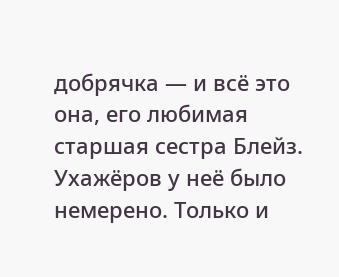добрячка — и всё это она, его любимая старшая сестра Блейз. Ухажёров у неё было немерено. Только и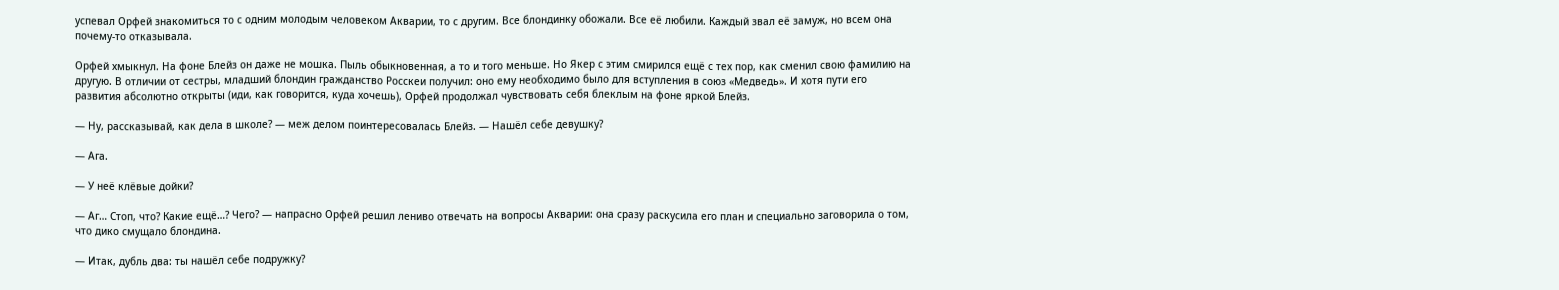успевал Орфей знакомиться то с одним молодым человеком Акварии, то с другим. Все блондинку обожали. Все её любили. Каждый звал её замуж, но всем она почему-то отказывала.

Орфей хмыкнул. На фоне Блейз он даже не мошка. Пыль обыкновенная, а то и того меньше. Но Якер с этим смирился ещё с тех пор, как сменил свою фамилию на другую. В отличии от сестры, младший блондин гражданство Росскеи получил: оно ему необходимо было для вступления в союз «Медведь». И хотя пути его развития абсолютно открыты (иди, как говорится, куда хочешь), Орфей продолжал чувствовать себя блеклым на фоне яркой Блейз.

— Ну, рассказывай, как дела в школе? — меж делом поинтересовалась Блейз. — Нашёл себе девушку?

— Ага.

— У неё клёвые дойки?

— Аг… Стоп, что? Какие ещё…? Чего? — напрасно Орфей решил лениво отвечать на вопросы Акварии: она сразу раскусила его план и специально заговорила о том, что дико смущало блондина.

— Итак, дубль два: ты нашёл себе подружку?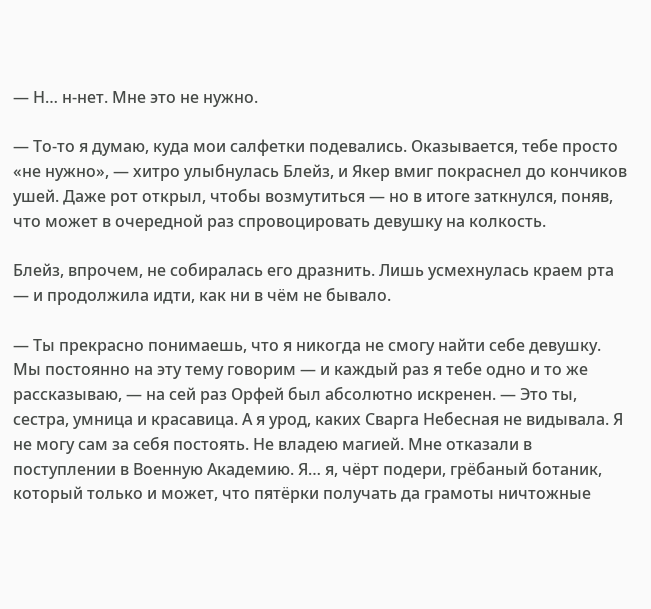— Н… н-нет. Мне это не нужно.

— То-то я думаю, куда мои салфетки подевались. Оказывается, тебе просто «не нужно», — хитро улыбнулась Блейз, и Якер вмиг покраснел до кончиков ушей. Даже рот открыл, чтобы возмутиться — но в итоге заткнулся, поняв, что может в очередной раз спровоцировать девушку на колкость.

Блейз, впрочем, не собиралась его дразнить. Лишь усмехнулась краем рта — и продолжила идти, как ни в чём не бывало.

— Ты прекрасно понимаешь, что я никогда не смогу найти себе девушку. Мы постоянно на эту тему говорим — и каждый раз я тебе одно и то же рассказываю, — на сей раз Орфей был абсолютно искренен. — Это ты, сестра, умница и красавица. А я урод, каких Сварга Небесная не видывала. Я не могу сам за себя постоять. Не владею магией. Мне отказали в поступлении в Военную Академию. Я… я, чёрт подери, грёбаный ботаник, который только и может, что пятёрки получать да грамоты ничтожные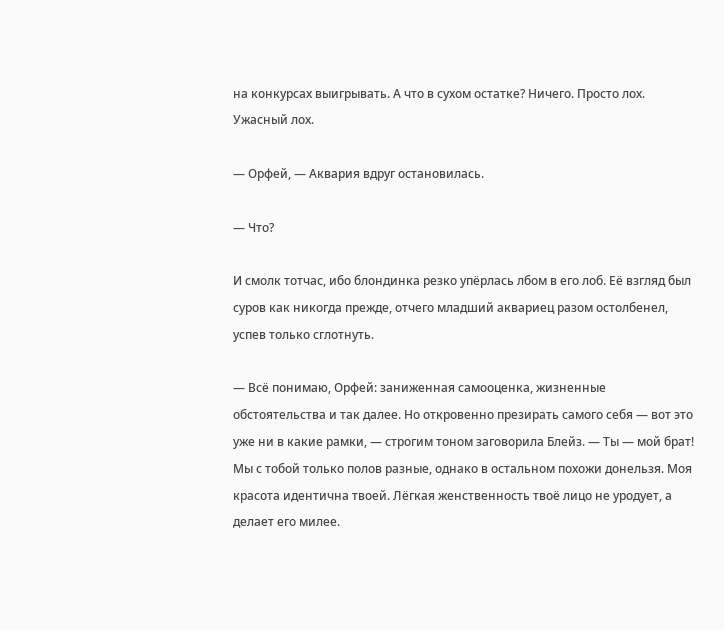на конкурсах выигрывать. А что в сухом остатке? Ничего. Просто лох. Ужасный лох.

— Орфей, — Аквария вдруг остановилась.

— Что?

И смолк тотчас, ибо блондинка резко упёрлась лбом в его лоб. Её взгляд был суров как никогда прежде, отчего младший аквариец разом остолбенел, успев только сглотнуть.

— Всё понимаю, Орфей: заниженная самооценка, жизненные обстоятельства и так далее. Но откровенно презирать самого себя — вот это уже ни в какие рамки, — строгим тоном заговорила Блейз. — Ты — мой брат! Мы с тобой только полов разные, однако в остальном похожи донельзя. Моя красота идентична твоей. Лёгкая женственность твоё лицо не уродует, а делает его милее.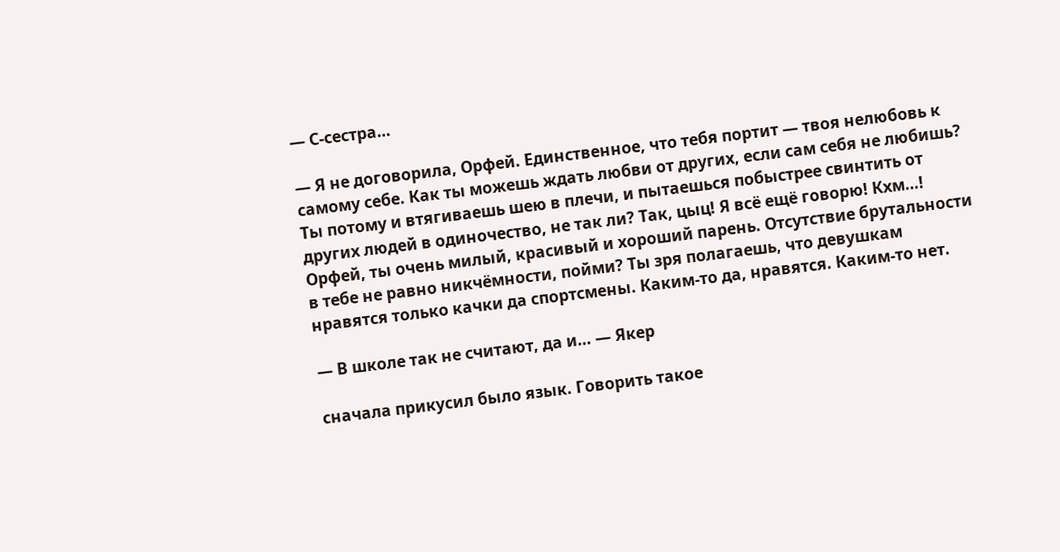— С-сестра…

— Я не договорила, Орфей. Единственное, что тебя портит — твоя нелюбовь к самому себе. Как ты можешь ждать любви от других, если сам себя не любишь? Ты потому и втягиваешь шею в плечи, и пытаешься побыстрее свинтить от других людей в одиночество, не так ли? Так, цыц! Я всё ещё говорю! Кхм…! Орфей, ты очень милый, красивый и хороший парень. Отсутствие брутальности в тебе не равно никчёмности, пойми? Ты зря полагаешь, что девушкам нравятся только качки да спортсмены. Каким-то да, нравятся. Каким-то нет.

— В школе так не считают, да и… — Якер

сначала прикусил было язык. Говорить такое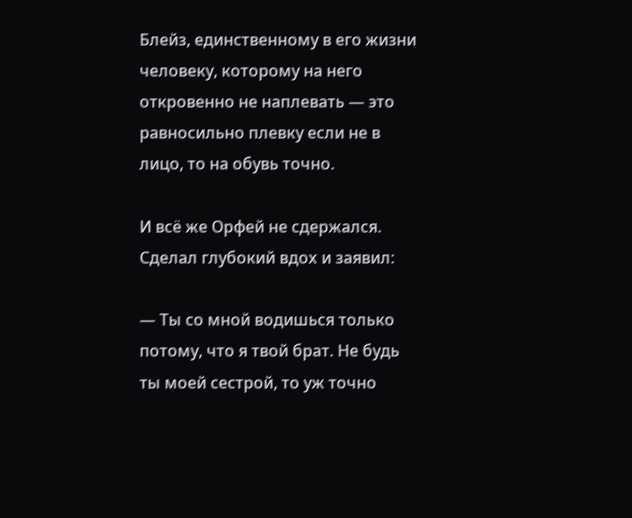Блейз, единственному в его жизни человеку, которому на него откровенно не наплевать — это равносильно плевку если не в лицо, то на обувь точно.

И всё же Орфей не сдержался. Сделал глубокий вдох и заявил:

— Ты со мной водишься только потому, что я твой брат. Не будь ты моей сестрой, то уж точно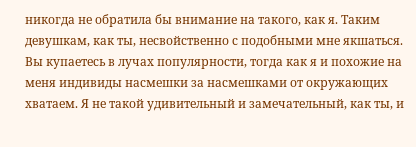никогда не обратила бы внимание на такого, как я. Таким девушкам, как ты, несвойственно с подобными мне якшаться. Вы купаетесь в лучах популярности, тогда как я и похожие на меня индивиды насмешки за насмешками от окружающих хватаем. Я не такой удивительный и замечательный, как ты, и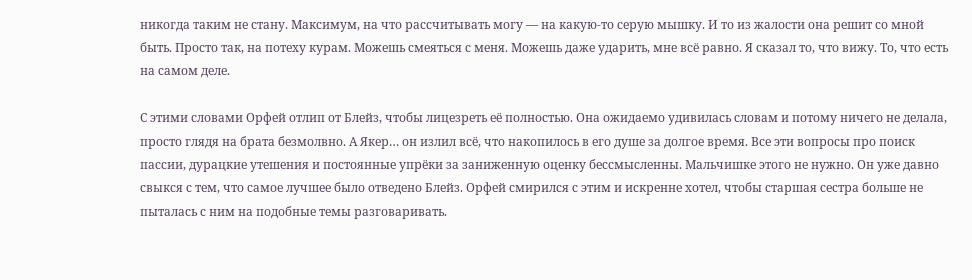никогда таким не стану. Максимум, на что рассчитывать могу — на какую-то серую мышку. И то из жалости она решит со мной быть. Просто так, на потеху курам. Можешь смеяться с меня. Можешь даже ударить, мне всё равно. Я сказал то, что вижу. То, что есть на самом деле.

С этими словами Орфей отлип от Блейз, чтобы лицезреть её полностью. Она ожидаемо удивилась словам и потому ничего не делала, просто глядя на брата безмолвно. А Якер… он излил всё, что накопилось в его душе за долгое время. Все эти вопросы про поиск пассии, дурацкие утешения и постоянные упрёки за заниженную оценку бессмысленны. Мальчишке этого не нужно. Он уже давно свыкся с тем, что самое лучшее было отведено Блейз. Орфей смирился с этим и искренне хотел, чтобы старшая сестра больше не пыталась с ним на подобные темы разговаривать.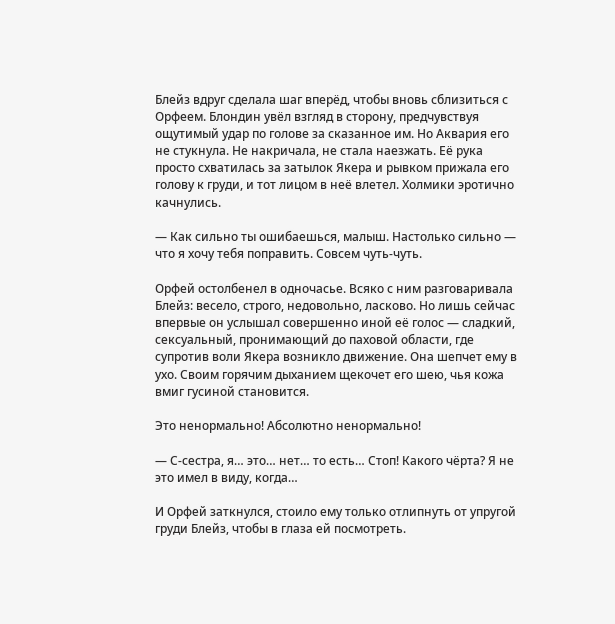Блейз вдруг сделала шаг вперёд, чтобы вновь сблизиться с Орфеем. Блондин увёл взгляд в сторону, предчувствуя ощутимый удар по голове за сказанное им. Но Аквария его не стукнула. Не накричала, не стала наезжать. Её рука просто схватилась за затылок Якера и рывком прижала его голову к груди, и тот лицом в неё влетел. Холмики эротично качнулись.

— Как сильно ты ошибаешься, малыш. Настолько сильно — что я хочу тебя поправить. Совсем чуть-чуть.

Орфей остолбенел в одночасье. Всяко с ним разговаривала Блейз: весело, строго, недовольно, ласково. Но лишь сейчас впервые он услышал совершенно иной её голос — сладкий, сексуальный, пронимающий до паховой области, где супротив воли Якера возникло движение. Она шепчет ему в ухо. Своим горячим дыханием щекочет его шею, чья кожа вмиг гусиной становится.

Это ненормально! Абсолютно ненормально!

— С-сестра, я… это… нет… то есть… Стоп! Какого чёрта? Я не это имел в виду, когда…

И Орфей заткнулся, стоило ему только отлипнуть от упругой груди Блейз, чтобы в глаза ей посмотреть.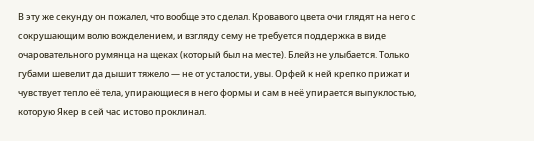В эту же секунду он пожалел, что вообще это сделал. Кровавого цвета очи глядят на него с сокрушающим волю вожделением, и взгляду сему не требуется поддержка в виде очаровательного румянца на щеках (который был на месте). Блейз не улыбается. Только губами шевелит да дышит тяжело — не от усталости, увы. Орфей к ней крепко прижат и чувствует тепло её тела, упирающиеся в него формы и сам в неё упирается выпуклостью, которую Якер в сей час истово проклинал.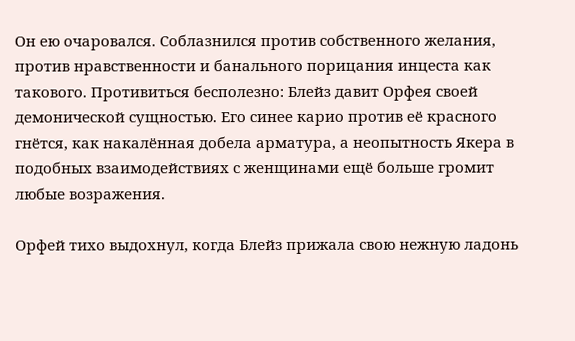Он ею очаровался. Соблазнился против собственного желания, против нравственности и банального порицания инцеста как такового. Противиться бесполезно: Блейз давит Орфея своей демонической сущностью. Его синее карио против её красного гнётся, как накалённая добела арматура, а неопытность Якера в подобных взаимодействиях с женщинами ещё больше громит любые возражения.

Орфей тихо выдохнул, когда Блейз прижала свою нежную ладонь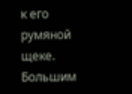к его румяной щеке. Большим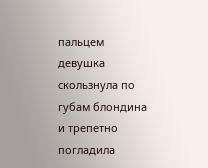пальцем девушка скользнула по губам блондина и трепетно погладила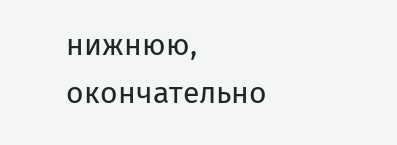нижнюю, окончательно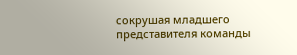сокрушая младшего представителя команды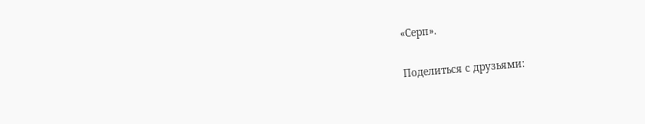«Серп».

Поделиться с друзьями: